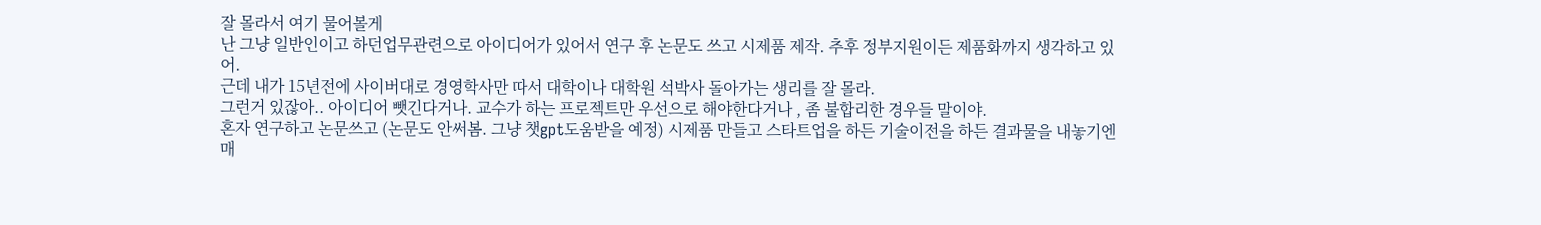잘 몰라서 여기 물어볼게
난 그냥 일반인이고 하던업무관련으로 아이디어가 있어서 연구 후 논문도 쓰고 시제품 제작. 추후 정부지원이든 제품화까지 생각하고 있어.
근데 내가 15년전에 사이버대로 경영학사만 따서 대학이나 대학원 석박사 돌아가는 생리를 잘 몰라.
그런거 있잖아.. 아이디어 뺏긴다거나. 교수가 하는 프로젝트만 우선으로 해야한다거나 , 좀 불합리한 경우들 말이야.
혼자 연구하고 논문쓰고 (논문도 안써봄. 그냥 챗gpt도움받을 예정) 시제품 만들고 스타트업을 하든 기술이전을 하든 결과물을 내놓기엔 매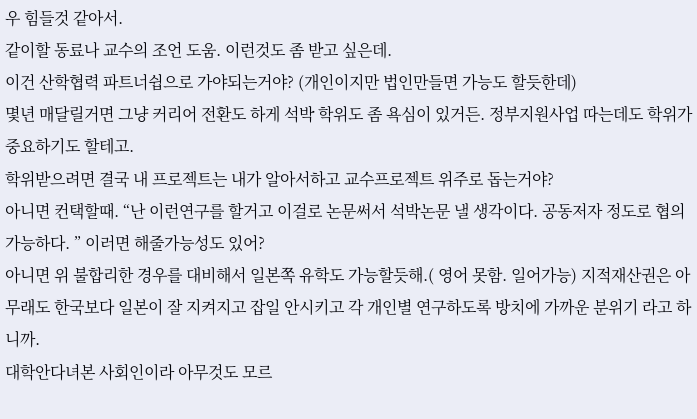우 힘들것 같아서.
같이할 동료나 교수의 조언 도움. 이런것도 좀 받고 싶은데.
이건 산학협력 파트너쉽으로 가야되는거야? (개인이지만 법인만들면 가능도 할듯한데)
몇년 매달릴거면 그냥 커리어 전환도 하게 석박 학위도 좀 욕심이 있거든. 정부지원사업 따는데도 학위가 중요하기도 할테고.
학위받으려면 결국 내 프로젝트는 내가 알아서하고 교수프로젝트 위주로 돕는거야?
아니면 컨택할때. “난 이런연구를 할거고 이걸로 논문써서 석박논문 낼 생각이다. 공동저자 정도로 협의가능하다. ” 이러면 해줄가능성도 있어?
아니면 위 불합리한 경우를 대비해서 일본쪽 유학도 가능할듯해.( 영어 못함. 일어가능) 지적재산권은 아무래도 한국보다 일본이 잘 지켜지고 잡일 안시키고 각 개인별 연구하도록 방치에 가까운 분위기 라고 하니까.
대학안다녀본 사회인이라 아무것도 모르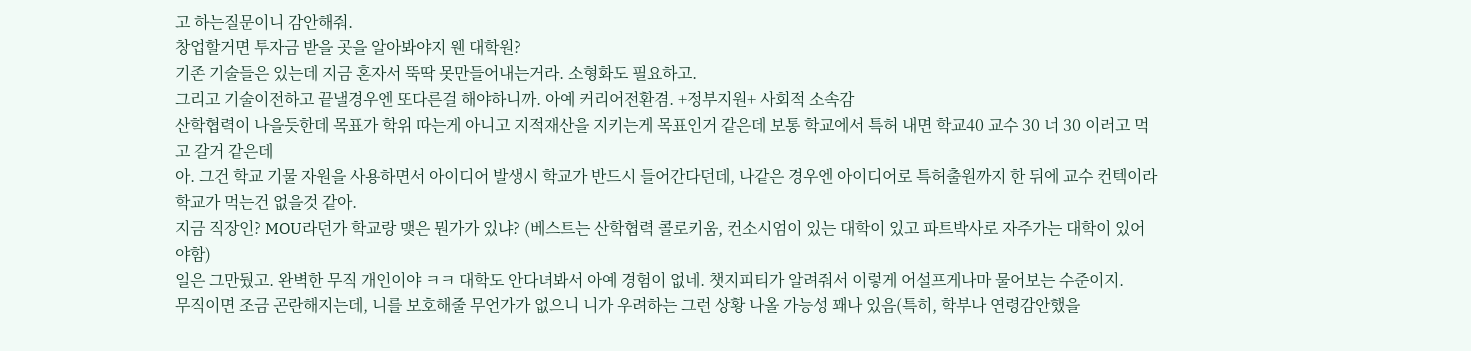고 하는질문이니 감안해줘.
창업할거면 투자금 받을 곳을 알아봐야지 웬 대학원?
기존 기술들은 있는데 지금 혼자서 뚝딱 못만들어내는거라. 소형화도 필요하고.
그리고 기술이전하고 끝낼경우엔 또다른걸 해야하니까. 아예 커리어전환겸. +정부지원+ 사회적 소속감
산학협력이 나을듯한데 목표가 학위 따는게 아니고 지적재산을 지키는게 목표인거 같은데 보통 학교에서 특허 내면 학교40 교수 30 너 30 이러고 먹고 갈거 같은데
아. 그건 학교 기물 자원을 사용하면서 아이디어 발생시 학교가 반드시 들어간다던데, 나같은 경우엔 아이디어로 특허출원까지 한 뒤에 교수 컨텍이라 학교가 먹는건 없을것 같아.
지금 직장인? MOU라던가 학교랑 맺은 뭔가가 있냐? (베스트는 산학협력 콜로키움, 컨소시엄이 있는 대학이 있고 파트박사로 자주가는 대학이 있어야함)
일은 그만뒀고. 완벽한 무직 개인이야 ㅋㅋ 대학도 안다녀봐서 아예 경험이 없네. 챗지피티가 알려줘서 이렇게 어설프게나마 물어보는 수준이지.
무직이면 조금 곤란해지는데, 니를 보호해줄 무언가가 없으니 니가 우려하는 그런 상황 나올 가능성 꽤나 있음(특히, 학부나 연령감안했을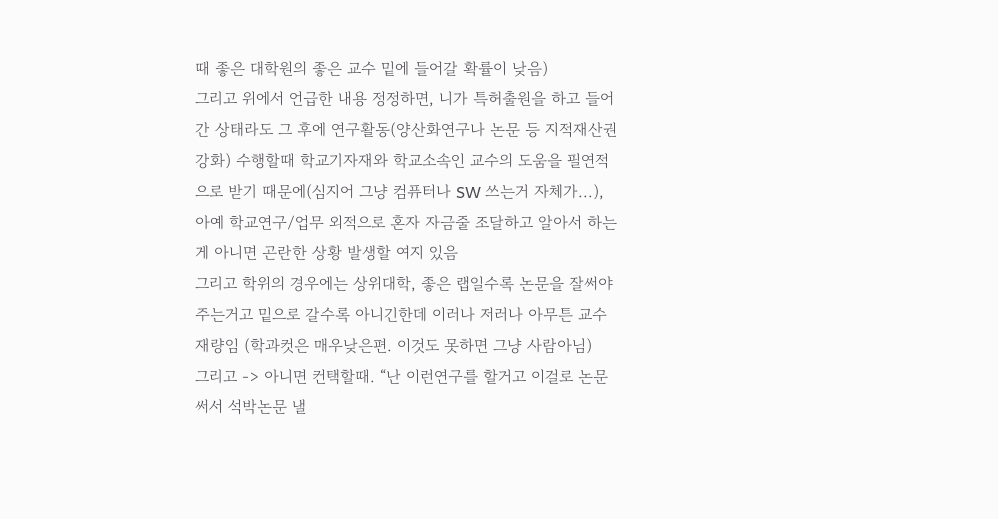때 좋은 대학원의 좋은 교수 밑에 들어갈 확률이 낮음)
그리고 위에서 언급한 내용 정정하면, 니가 특허출원을 하고 들어간 상태라도 그 후에 연구활동(양산화연구나 논문 등 지적재산권 강화) 수행할때 학교기자재와 학교소속인 교수의 도움을 필연적으로 받기 때문에(심지어 그냥 컴퓨터나 SW 쓰는거 자체가...), 아예 학교연구/업무 외적으로 혼자 자금줄 조달하고 알아서 하는게 아니면 곤란한 상황 발생할 여지 있음
그리고 학위의 경우에는 상위대학, 좋은 랩일수록 논문을 잘써야 주는거고 밑으로 갈수록 아니긴한데 이러나 저러나 아무튼 교수재량임 (학과컷은 매우낮은편. 이것도 못하면 그냥 사람아님)
그리고 -> 아니면 컨택할때. “난 이런연구를 할거고 이걸로 논문써서 석박논문 낼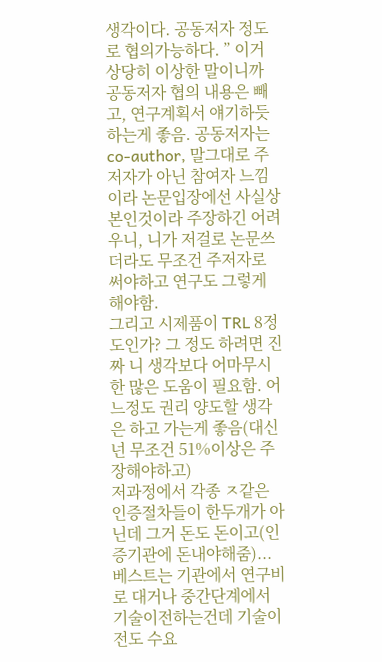생각이다. 공동저자 정도로 협의가능하다. ” 이거 상당히 이상한 말이니까 공동저자 협의 내용은 빼고, 연구계획서 얘기하듯 하는게 좋음. 공동저자는 co-author, 말그대로 주저자가 아닌 참여자 느낌이라 논문입장에선 사실상 본인것이라 주장하긴 어려우니, 니가 저걸로 논문쓰더라도 무조건 주저자로 써야하고 연구도 그렇게 해야함.
그리고 시제품이 TRL 8정도인가? 그 정도 하려면 진짜 니 생각보다 어마무시한 많은 도움이 필요함. 어느정도 권리 양도할 생각은 하고 가는게 좋음(대신 넌 무조건 51%이상은 주장해야하고)
저과정에서 각종 ㅈ같은 인증절차들이 한두개가 아닌데 그거 돈도 돈이고(인증기관에 돈내야해줌)... 베스트는 기관에서 연구비로 대거나 중간단계에서 기술이전하는건데 기술이전도 수요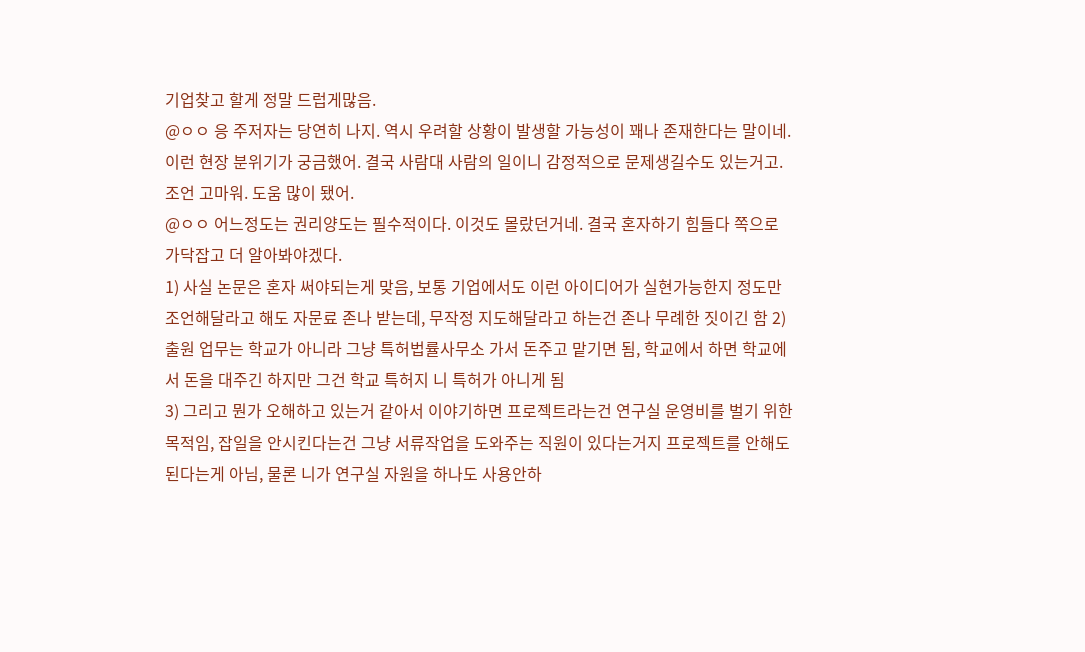기업찾고 할게 정말 드럽게많음.
@ㅇㅇ 응 주저자는 당연히 나지. 역시 우려할 상황이 발생할 가능성이 꽤나 존재한다는 말이네. 이런 현장 분위기가 궁금했어. 결국 사람대 사람의 일이니 감정적으로 문제생길수도 있는거고. 조언 고마워. 도움 많이 됐어.
@ㅇㅇ 어느정도는 권리양도는 필수적이다. 이것도 몰랐던거네. 결국 혼자하기 힘들다 쪽으로 가닥잡고 더 알아봐야겠다.
1) 사실 논문은 혼자 써야되는게 맞음, 보통 기업에서도 이런 아이디어가 실현가능한지 정도만 조언해달라고 해도 자문료 존나 받는데, 무작정 지도해달라고 하는건 존나 무례한 짓이긴 함 2) 출원 업무는 학교가 아니라 그냥 특허법률사무소 가서 돈주고 맡기면 됨, 학교에서 하면 학교에서 돈을 대주긴 하지만 그건 학교 특허지 니 특허가 아니게 됨
3) 그리고 뭔가 오해하고 있는거 같아서 이야기하면 프로젝트라는건 연구실 운영비를 벌기 위한 목적임, 잡일을 안시킨다는건 그냥 서류작업을 도와주는 직원이 있다는거지 프로젝트를 안해도 된다는게 아님, 물론 니가 연구실 자원을 하나도 사용안하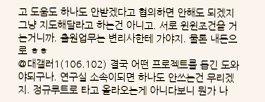고 도움도 하나도 안받겠다고 협의하면 안해도 되겠지
그냥 지도해달라고 하는건 아니고. 서로 윈윈조건을 거는거니까. 출원업무는 변리사한테 가야지. 물론 내돈으로 ㅎㅎ
@대갤러1(106.102) 결국 어떤 프로젝트를 돕긴 도와야되구나. 연구실 소속이되면 하나도 안쓰는건 무리겠지. 정규루트로 타고 올라오는게 아니다보니 뭔가 나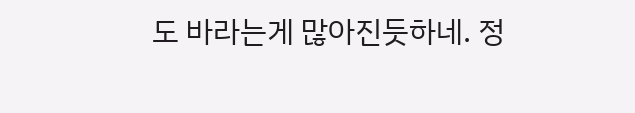도 바라는게 많아진듯하네. 정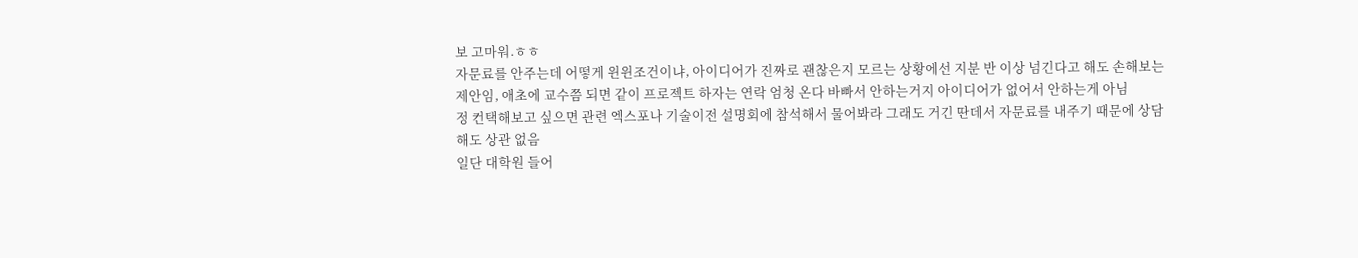보 고마워.ㅎㅎ
자문료를 안주는데 어떻게 윈윈조건이냐, 아이디어가 진짜로 괜찮은지 모르는 상황에선 지분 반 이상 넘긴다고 해도 손해보는 제안임, 애초에 교수쯤 되면 같이 프로젝트 하자는 연락 엄청 온다 바빠서 안하는거지 아이디어가 없어서 안하는게 아님
정 컨택해보고 싶으면 관련 엑스포나 기술이전 설명회에 참석해서 물어봐라 그래도 거긴 딴데서 자문료를 내주기 때문에 상담해도 상관 없음
일단 대학원 들어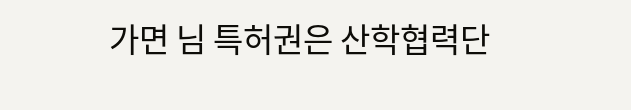가면 님 특허권은 산학협력단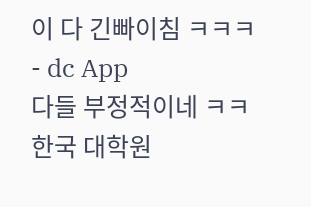이 다 긴빠이침 ㅋㅋㅋ - dc App
다들 부정적이네 ㅋㅋ 한국 대학원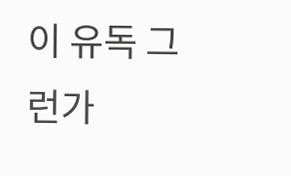이 유독 그런가